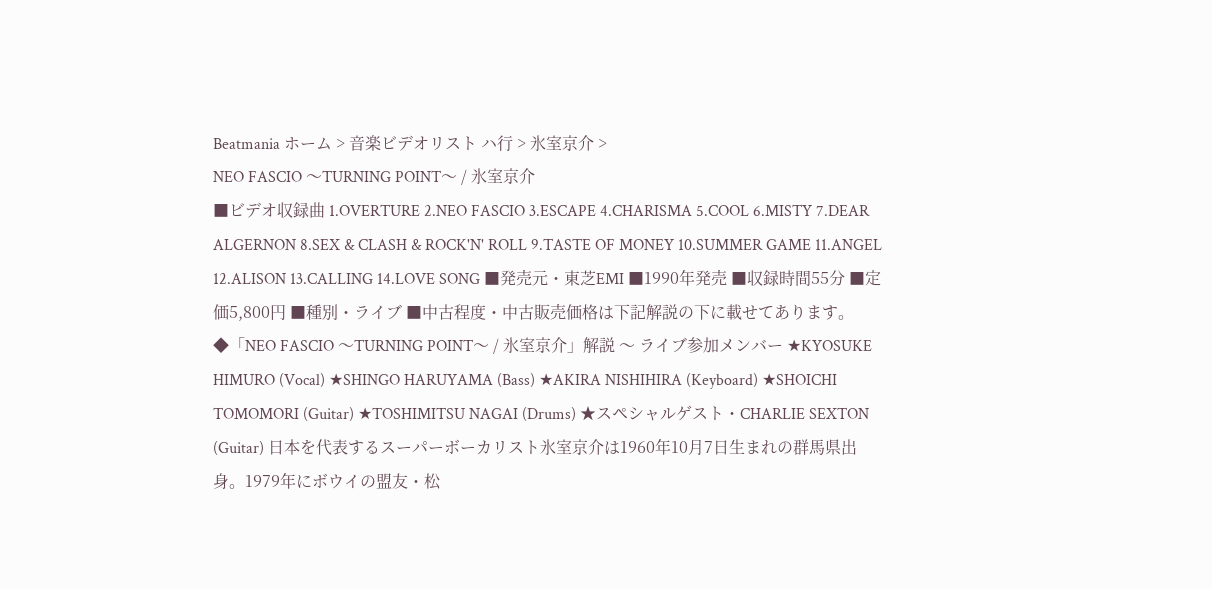Beatmania ホーム > 音楽ビデオリスト ハ行 > 氷室京介 >
NEO FASCIO 〜TURNING POINT〜 / 氷室京介
■ビデオ収録曲 1.OVERTURE 2.NEO FASCIO 3.ESCAPE 4.CHARISMA 5.COOL 6.MISTY 7.DEAR ALGERNON 8.SEX & CLASH & ROCK'N' ROLL 9.TASTE OF MONEY 10.SUMMER GAME 11.ANGEL 12.ALISON 13.CALLING 14.LOVE SONG ■発売元・東芝EMI ■1990年発売 ■収録時間55分 ■定価5,800円 ■種別・ライブ ■中古程度・中古販売価格は下記解説の下に載せてあります。
◆「NEO FASCIO 〜TURNING POINT〜 / 氷室京介」解説 〜 ライブ参加メンバー ★KYOSUKE HIMURO (Vocal) ★SHINGO HARUYAMA (Bass) ★AKIRA NISHIHIRA (Keyboard) ★SHOICHI TOMOMORI (Guitar) ★TOSHIMITSU NAGAI (Drums) ★スペシャルゲスト・CHARLIE SEXTON (Guitar) 日本を代表するスーパーボーカリスト氷室京介は1960年10月7日生まれの群馬県出身。1979年にボウイの盟友・松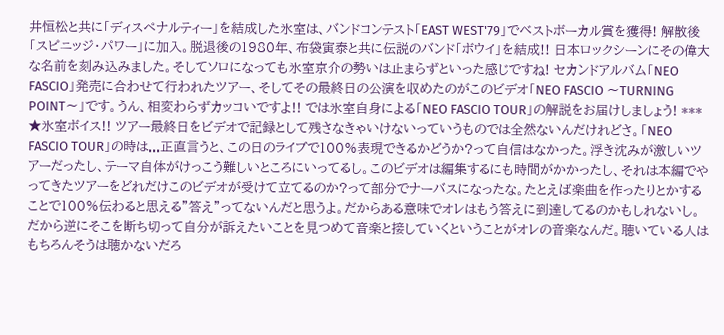井恒松と共に「ディスペナルティー」を結成した氷室は、バンドコンテスト「EAST WEST'79」でベストボーカル賞を獲得! 解散後「スピニッジ・パワー」に加入。脱退後の1980年、布袋寅泰と共に伝説のバンド「ボウイ」を結成!! 日本ロックシーンにその偉大な名前を刻み込みました。そしてソロになっても氷室京介の勢いは止まらずといった感じですね! セカンドアルバム「NEO FASCIO」発売に合わせて行われたツアー、そしてその最終日の公演を収めたのがこのビデオ「NEO FASCIO 〜TURNING POINT〜」です。うん、相変わらずカッコいですよ!! では氷室自身による「NEO FASCIO TOUR」の解説をお届けしましょう! *** ★氷室ボイス!! ツアー最終日をビデオで記録として残さなきゃいけないっていうものでは全然ないんだけれどさ。「NEO FASCIO TOUR」の時は...正直言うと、この日のライブで100%表現できるかどうか?って自信はなかった。浮き沈みが激しいツアーだったし、テーマ自体がけっこう難しいところにいってるし。このビデオは編集するにも時間がかかったし、それは本編でやってきたツアーをどれだけこのビデオが受けて立てるのか?って部分でナーバスになったな。たとえば楽曲を作ったりとかすることで100%伝わると思える”答え”ってないんだと思うよ。だからある意味でオレはもう答えに到達してるのかもしれないし。だから逆にそこを断ち切って自分が訴えたいことを見つめて音楽と接していくということがオレの音楽なんだ。聴いている人はもちろんそうは聴かないだろ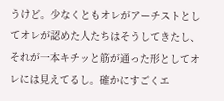うけど。少なくともオレがアーチストとしてオレが認めた人たちはそうしてきたし、それが一本キチッと筋が通った形としてオレには見えてるし。確かにすごくエ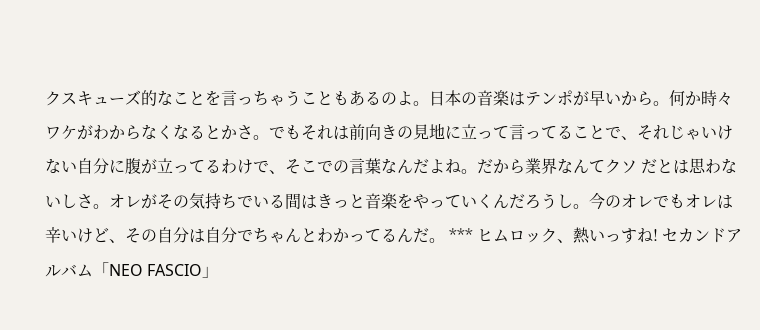クスキューズ的なことを言っちゃうこともあるのよ。日本の音楽はテンポが早いから。何か時々ワケがわからなくなるとかさ。でもそれは前向きの見地に立って言ってることで、それじゃいけない自分に腹が立ってるわけで、そこでの言葉なんだよね。だから業界なんてクソ だとは思わないしさ。オレがその気持ちでいる間はきっと音楽をやっていくんだろうし。今のオレでもオレは辛いけど、その自分は自分でちゃんとわかってるんだ。 *** ヒムロック、熱いっすね! セカンドアルバム「NEO FASCIO」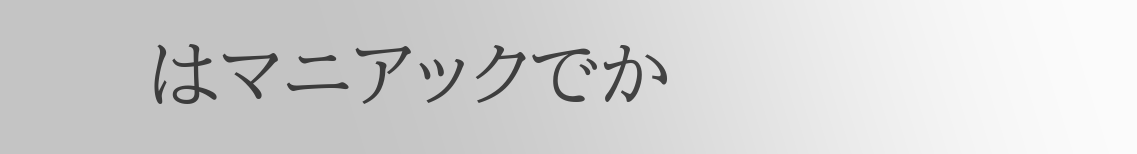はマニアックでか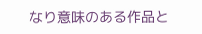なり意味のある作品と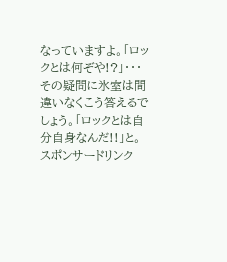なっていますよ。「ロックとは何ぞや!?」・・・その疑問に氷室は間違いなくこう答えるでしょう。「ロックとは自分自身なんだ!!」と。
スポンサードリンク